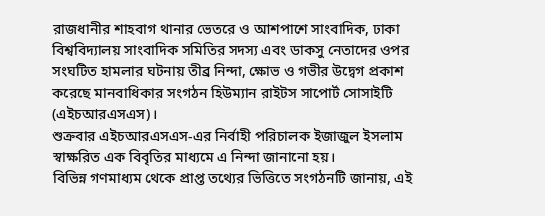রাজধানীর শাহবাগ থানার ভেতরে ও আশপাশে সাংবাদিক, ঢাকা বিশ্ববিদ্যালয় সাংবাদিক সমিতির সদস্য এবং ডাকসু নেতাদের ওপর সংঘটিত হামলার ঘটনায় তীব্র নিন্দা, ক্ষোভ ও গভীর উদ্বেগ প্রকাশ করেছে মানবাধিকার সংগঠন হিউম্যান রাইটস সাপোর্ট সোসাইটি (এইচআরএসএস)।
শুক্রবার এইচআরএসএস-এর নির্বাহী পরিচালক ইজাজুল ইসলাম স্বাক্ষরিত এক বিবৃতির মাধ্যমে এ নিন্দা জানানো হয়।
বিভিন্ন গণমাধ্যম থেকে প্রাপ্ত তথ্যের ভিত্তিতে সংগঠনটি জানায়, এই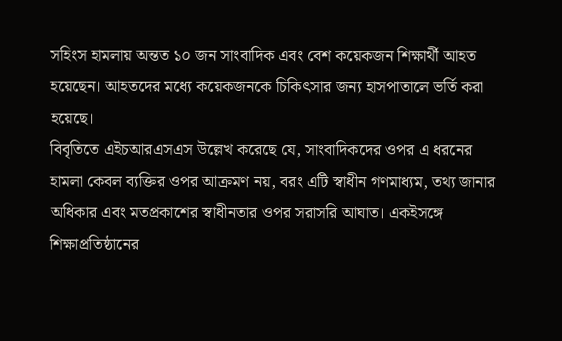সহিংস হামলায় অন্তত ১০ জন সাংবাদিক এবং বেশ কয়েকজন শিক্ষার্থী আহত হয়েছেন। আহতদের মধ্যে কয়েকজনকে চিকিৎসার জন্য হাসপাতালে ভর্তি করা হয়েছে।
বিবৃতিতে এইচআরএসএস উল্লেখ করেছে যে, সাংবাদিকদের ওপর এ ধরনের হামলা কেবল ব্যক্তির ওপর আক্রমণ নয়, বরং এটি স্বাধীন গণমাধ্যম, তথ্য জানার অধিকার এবং মতপ্রকাশের স্বাধীনতার ওপর সরাসরি আঘাত। একইসঙ্গে শিক্ষাপ্রতিষ্ঠানের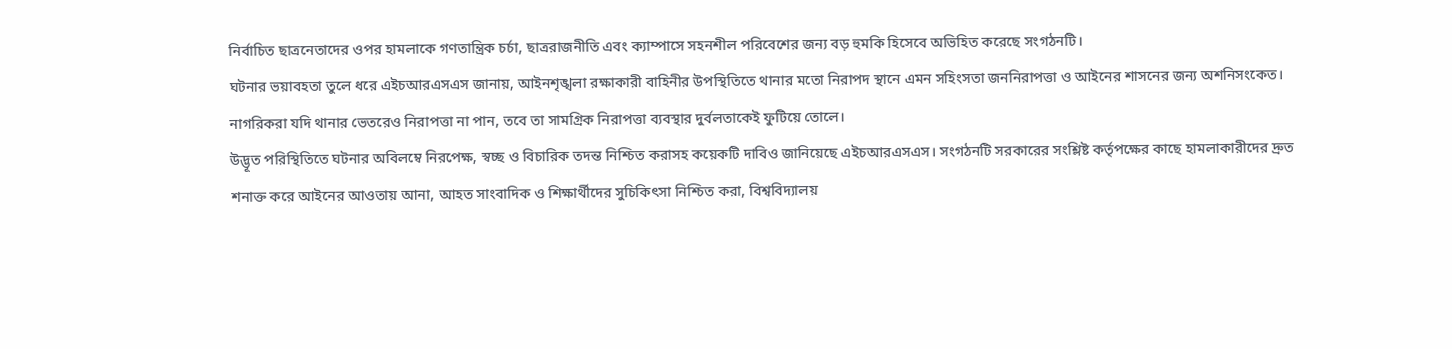নির্বাচিত ছাত্রনেতাদের ওপর হামলাকে গণতান্ত্রিক চর্চা, ছাত্ররাজনীতি এবং ক্যাম্পাসে সহনশীল পরিবেশের জন্য বড় হুমকি হিসেবে অভিহিত করেছে সংগঠনটি।
ঘটনার ভয়াবহতা তুলে ধরে এইচআরএসএস জানায়, আইনশৃঙ্খলা রক্ষাকারী বাহিনীর উপস্থিতিতে থানার মতো নিরাপদ স্থানে এমন সহিংসতা জননিরাপত্তা ও আইনের শাসনের জন্য অশনিসংকেত। নাগরিকরা যদি থানার ভেতরেও নিরাপত্তা না পান, তবে তা সামগ্রিক নিরাপত্তা ব্যবস্থার দুর্বলতাকেই ফুটিয়ে তোলে।
উদ্ভূত পরিস্থিতিতে ঘটনার অবিলম্বে নিরপেক্ষ, স্বচ্ছ ও বিচারিক তদন্ত নিশ্চিত করাসহ কয়েকটি দাবিও জানিয়েছে এইচআরএসএস। সংগঠনটি সরকারের সংশ্লিষ্ট কর্তৃপক্ষের কাছে হামলাকারীদের দ্রুত শনাক্ত করে আইনের আওতায় আনা, আহত সাংবাদিক ও শিক্ষার্থীদের সুচিকিৎসা নিশ্চিত করা, বিশ্ববিদ্যালয়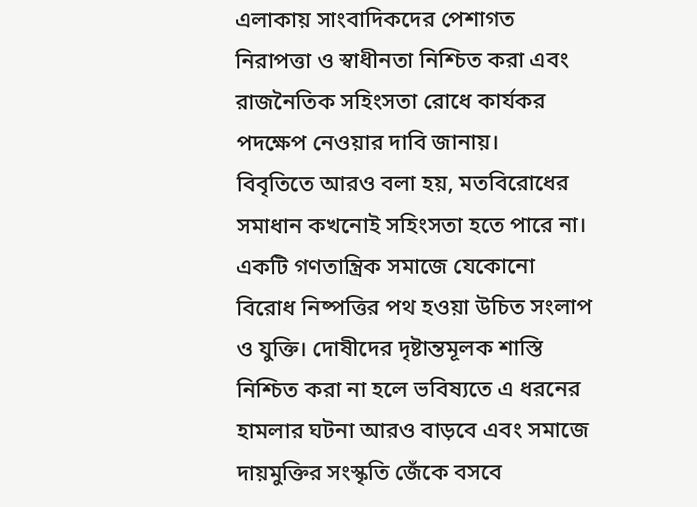এলাকায় সাংবাদিকদের পেশাগত নিরাপত্তা ও স্বাধীনতা নিশ্চিত করা এবং রাজনৈতিক সহিংসতা রোধে কার্যকর পদক্ষেপ নেওয়ার দাবি জানায়।
বিবৃতিতে আরও বলা হয়, মতবিরোধের সমাধান কখনোই সহিংসতা হতে পারে না। একটি গণতান্ত্রিক সমাজে যেকোনো বিরোধ নিষ্পত্তির পথ হওয়া উচিত সংলাপ ও যুক্তি। দোষীদের দৃষ্টান্তমূলক শাস্তি নিশ্চিত করা না হলে ভবিষ্যতে এ ধরনের হামলার ঘটনা আরও বাড়বে এবং সমাজে দায়মুক্তির সংস্কৃতি জেঁকে বসবে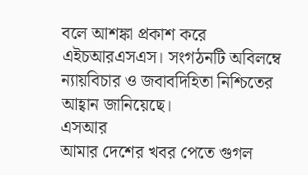বলে আশঙ্কা প্রকাশ করে এইচআরএসএস। সংগঠনটি অবিলম্বে ন্যায়বিচার ও জবাবদিহিতা নিশ্চিতের আহ্বান জানিয়েছে।
এসআর
আমার দেশের খবর পেতে গুগল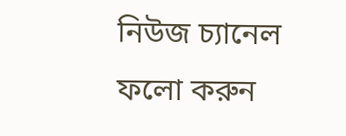নিউজ চ্যানেল ফলো করুন